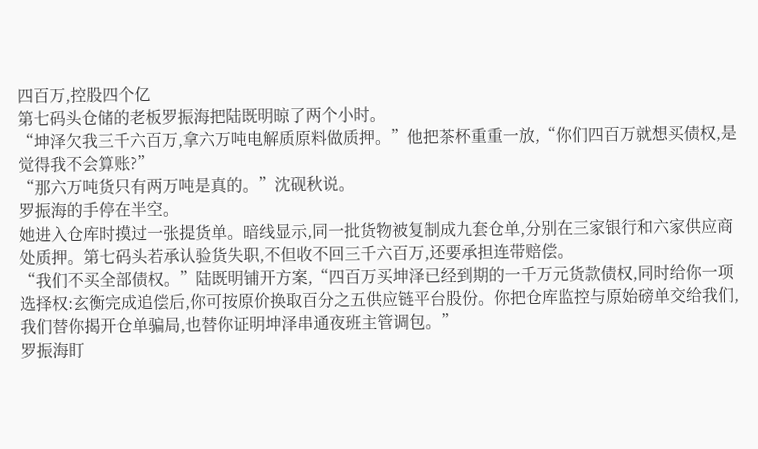四百万,控股四个亿
第七码头仓储的老板罗振海把陆既明晾了两个小时。
“坤泽欠我三千六百万,拿六万吨电解质原料做质押。”他把茶杯重重一放,“你们四百万就想买债权,是觉得我不会算账?”
“那六万吨货只有两万吨是真的。”沈砚秋说。
罗振海的手停在半空。
她进入仓库时摸过一张提货单。暗线显示,同一批货物被复制成九套仓单,分别在三家银行和六家供应商处质押。第七码头若承认验货失职,不但收不回三千六百万,还要承担连带赔偿。
“我们不买全部债权。”陆既明铺开方案,“四百万买坤泽已经到期的一千万元货款债权,同时给你一项选择权:玄衡完成追偿后,你可按原价换取百分之五供应链平台股份。你把仓库监控与原始磅单交给我们,我们替你揭开仓单骗局,也替你证明坤泽串通夜班主管调包。”
罗振海盯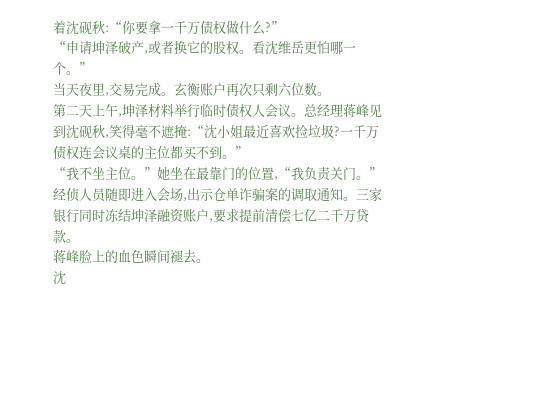着沈砚秋:“你要拿一千万债权做什么?”
“申请坤泽破产,或者换它的股权。看沈维岳更怕哪一个。”
当天夜里,交易完成。玄衡账户再次只剩六位数。
第二天上午,坤泽材料举行临时债权人会议。总经理蒋峰见到沈砚秋,笑得毫不遮掩:“沈小姐最近喜欢捡垃圾?一千万债权连会议桌的主位都买不到。”
“我不坐主位。”她坐在最靠门的位置,“我负责关门。”
经侦人员随即进入会场,出示仓单诈骗案的调取通知。三家银行同时冻结坤泽融资账户,要求提前清偿七亿二千万贷款。
蒋峰脸上的血色瞬间褪去。
沈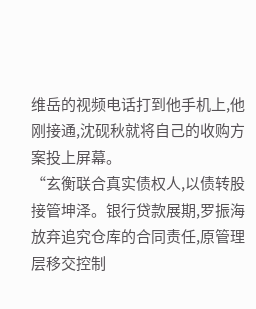维岳的视频电话打到他手机上,他刚接通,沈砚秋就将自己的收购方案投上屏幕。
“玄衡联合真实债权人,以债转股接管坤泽。银行贷款展期,罗振海放弃追究仓库的合同责任,原管理层移交控制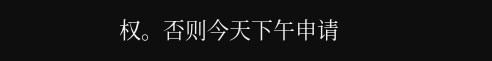权。否则今天下午申请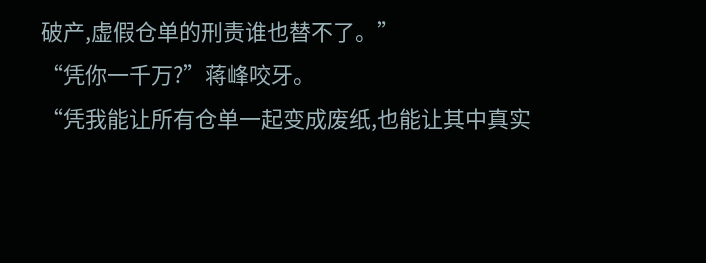破产,虚假仓单的刑责谁也替不了。”
“凭你一千万?”蒋峰咬牙。
“凭我能让所有仓单一起变成废纸,也能让其中真实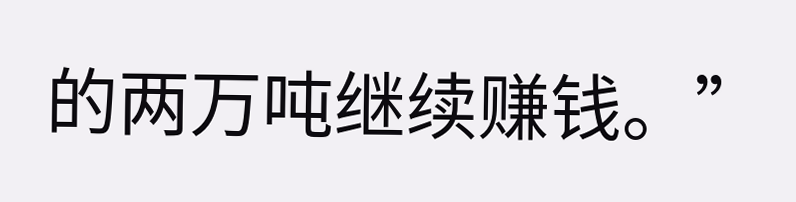的两万吨继续赚钱。”